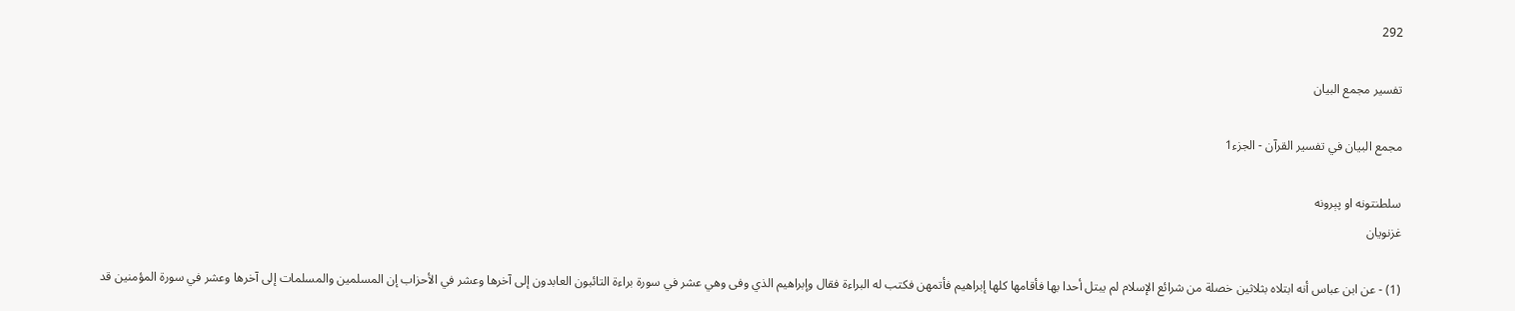292

تفسیر مجمع البیان

مجمع البيان في تفسير القرآن - الجزء1

سلطنتونه او پېرونه
غزنويان

(1) - عن ابن عباس أنه ابتلاه بثلاثين خصلة من شرائع الإسلام لم يبتل أحدا بها فأقامها كلها إبراهيم فأتمهن فكتب له البراءة فقال وإبراهيم الذي وفى وهي عشر في سورة براءة التائبون العابدون إلى آخرها وعشر في الأحزاب إن المسلمين والمسلمات إلى آخرها وعشر في سورة المؤمنين قد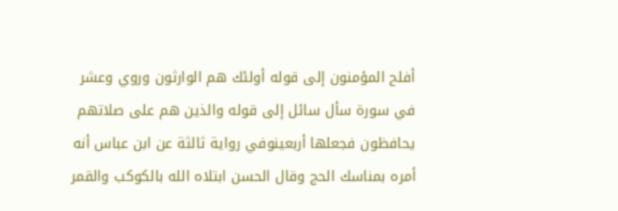أفلح المؤمنون إلى قوله أولئك هم الوارثون وروي وعشر في سورة سأل سائل إلى قوله والذين هم على صلاتهم يحافظون فجعلها أربعينوفي رواية ثالثة عن ابن عباس أنه أمره بمناسك الحج وقال الحسن ابتلاه الله بالكوكب والقمر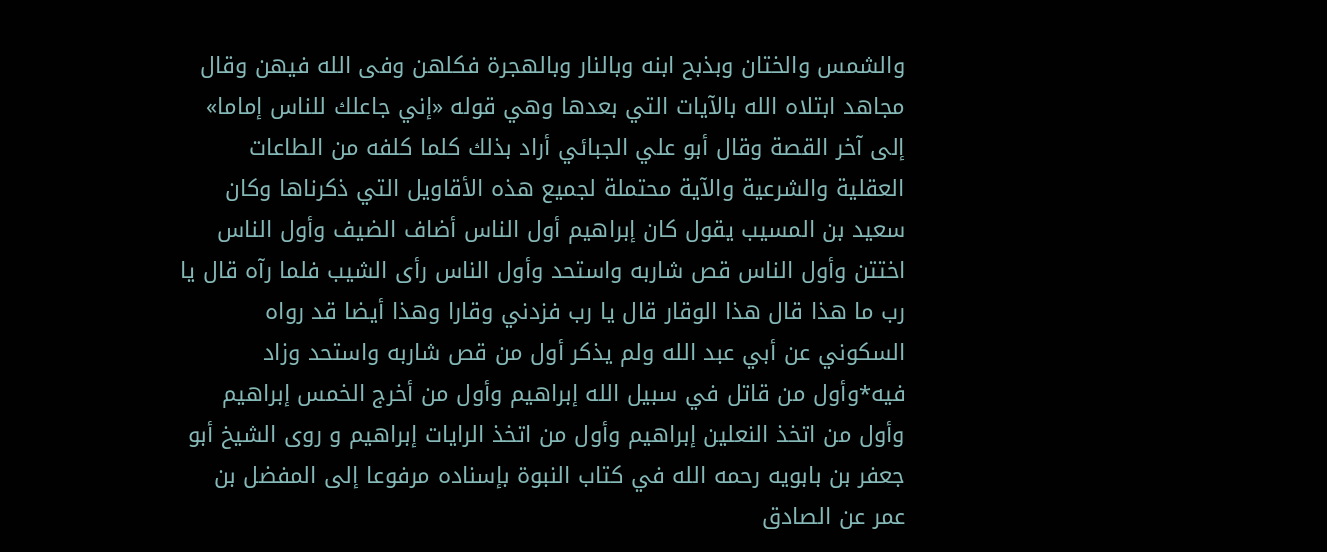والشمس والختان وبذبح ابنه وبالنار وبالهجرة فكلهن وفى الله فيهن وقال مجاهد ابتلاه الله بالآيات التي بعدها وهي قوله «إني جاعلك للناس إماما» إلى آخر القصة وقال أبو علي الجبائي أراد بذلك كلما كلفه من الطاعات العقلية والشرعية والآية محتملة لجميع هذه الأقاويل التي ذكرناها وكان سعيد بن المسيب يقول كان إبراهيم أول الناس أضاف الضيف وأول الناس اختتن وأول الناس قص شاربه واستحد وأول الناس رأى الشيب فلما رآه قال يا رب ما هذا قال هذا الوقار قال يا رب فزدني وقارا وهذا أيضا قد رواه السكوني عن أبي عبد الله ولم يذكر أول من قص شاربه واستحد وزاد فيه*وأول من قاتل في سبيل الله إبراهيم وأول من أخرج الخمس إبراهيم وأول من اتخذ النعلين إبراهيم وأول من اتخذ الرايات إبراهيم و روى الشيخ أبو جعفر بن بابويه رحمه الله في كتاب النبوة بإسناده مرفوعا إلى المفضل بن عمر عن الصادق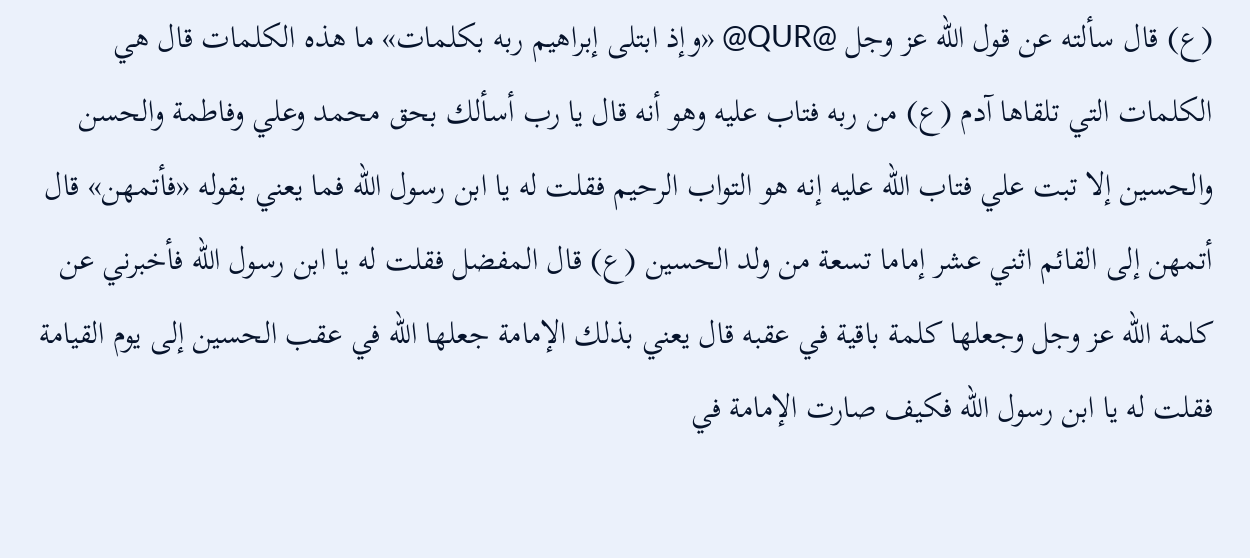(ع) قال سألته عن قول الله عز وجل @QUR@ «وإذ ابتلى إبراهيم ربه بكلمات» ما هذه الكلمات قال هي الكلمات التي تلقاها آدم (ع) من ربه فتاب عليه وهو أنه قال يا رب أسألك بحق محمد وعلي وفاطمة والحسن والحسين إلا تبت علي فتاب الله عليه إنه هو التواب الرحيم فقلت له يا ابن رسول الله فما يعني بقوله «فأتمهن» قال أتمهن إلى القائم اثني عشر إماما تسعة من ولد الحسين (ع) قال المفضل فقلت له يا ابن رسول الله فأخبرني عن كلمة الله عز وجل وجعلها كلمة باقية في عقبه قال يعني بذلك الإمامة جعلها الله في عقب الحسين إلى يوم القيامة فقلت له يا ابن رسول الله فكيف صارت الإمامة في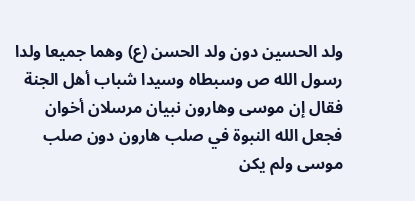ولد الحسين دون ولد الحسن (ع) وهما جميعا ولدا رسول الله ص وسبطاه وسيدا شباب أهل الجنة فقال إن موسى وهارون نبيان مرسلان أخوان فجعل الله النبوة في صلب هارون دون صلب موسى ولم يكن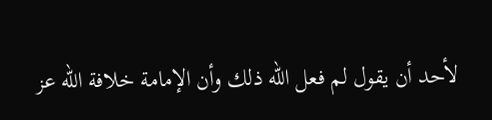لأحد أن يقول لم فعل الله ذلك وأن الإمامة خلافة الله عز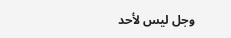وجل ليس لأحد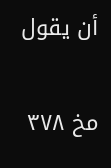أن يقول

مخ ۳۷۸